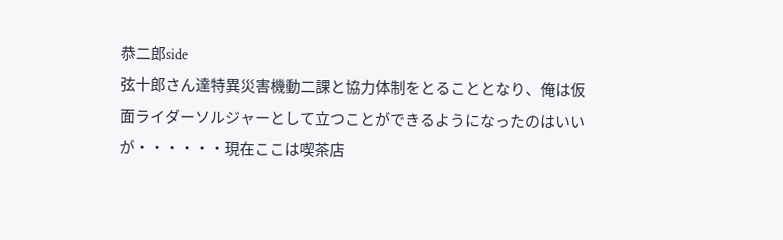恭二郎side
弦十郎さん達特異災害機動二課と協力体制をとることとなり、俺は仮面ライダーソルジャーとして立つことができるようになったのはいいが・・・・・・現在ここは喫茶店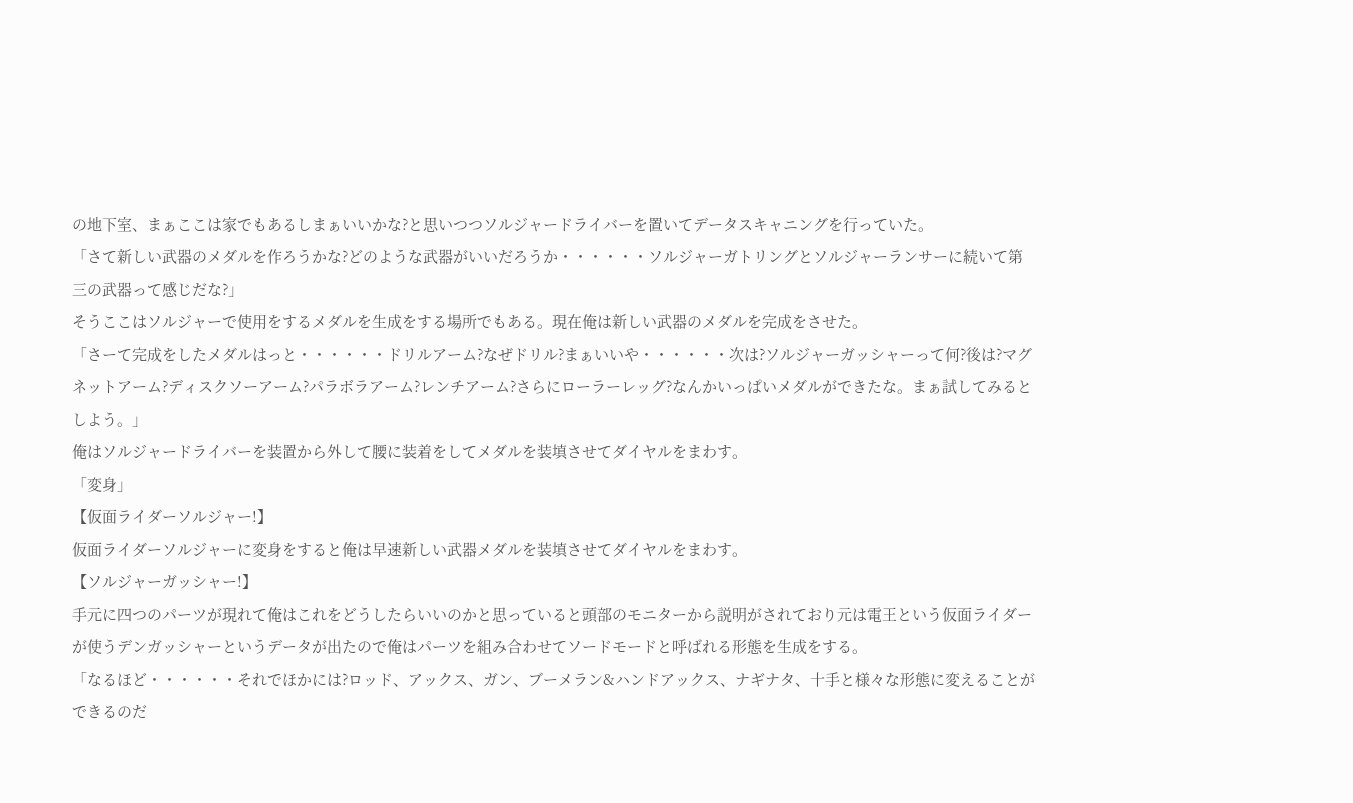の地下室、まぁここは家でもあるしまぁいいかな?と思いつつソルジャードライバーを置いてデータスキャニングを行っていた。
「さて新しい武器のメダルを作ろうかな?どのような武器がいいだろうか・・・・・・ソルジャーガトリングとソルジャーランサーに続いて第三の武器って感じだな?」
そうここはソルジャーで使用をするメダルを生成をする場所でもある。現在俺は新しい武器のメダルを完成をさせた。
「さーて完成をしたメダルはっと・・・・・・ドリルアーム?なぜドリル?まぁいいや・・・・・・次は?ソルジャーガッシャーって何?後は?マグネットアーム?ディスクソーアーム?パラボラアーム?レンチアーム?さらにローラーレッグ?なんかいっぱいメダルができたな。まぁ試してみるとしよう。」
俺はソルジャードライバーを装置から外して腰に装着をしてメダルを装填させてダイヤルをまわす。
「変身」
【仮面ライダーソルジャー!】
仮面ライダーソルジャーに変身をすると俺は早速新しい武器メダルを装填させてダイヤルをまわす。
【ソルジャーガッシャー!】
手元に四つのパーツが現れて俺はこれをどうしたらいいのかと思っていると頭部のモニターから説明がされており元は電王という仮面ライダーが使うデンガッシャーというデータが出たので俺はパーツを組み合わせてソードモードと呼ばれる形態を生成をする。
「なるほど・・・・・・それでほかには?ロッド、アックス、ガン、ブーメラン&ハンドアックス、ナギナタ、十手と様々な形態に変えることができるのだ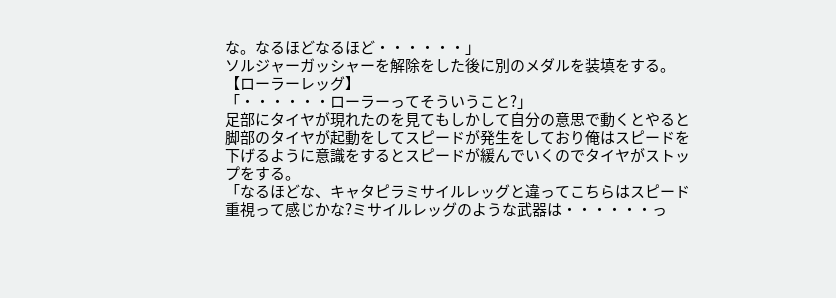な。なるほどなるほど・・・・・・」
ソルジャーガッシャーを解除をした後に別のメダルを装填をする。
【ローラーレッグ】
「・・・・・・ローラーってそういうこと?」
足部にタイヤが現れたのを見てもしかして自分の意思で動くとやると脚部のタイヤが起動をしてスピードが発生をしており俺はスピードを下げるように意識をするとスピードが緩んでいくのでタイヤがストップをする。
「なるほどな、キャタピラミサイルレッグと違ってこちらはスピード重視って感じかな?ミサイルレッグのような武器は・・・・・・っ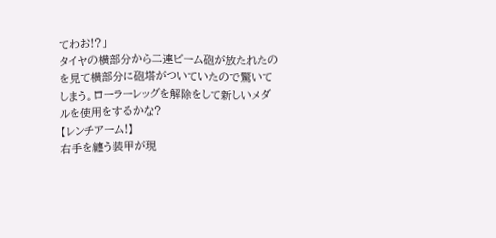てわお!?」
タイヤの横部分から二連ビーム砲が放たれたのを見て横部分に砲塔がついていたので驚いてしまう。ローラーレッグを解除をして新しいメダルを使用をするかな?
【レンチアーム!】
右手を纏う装甲が現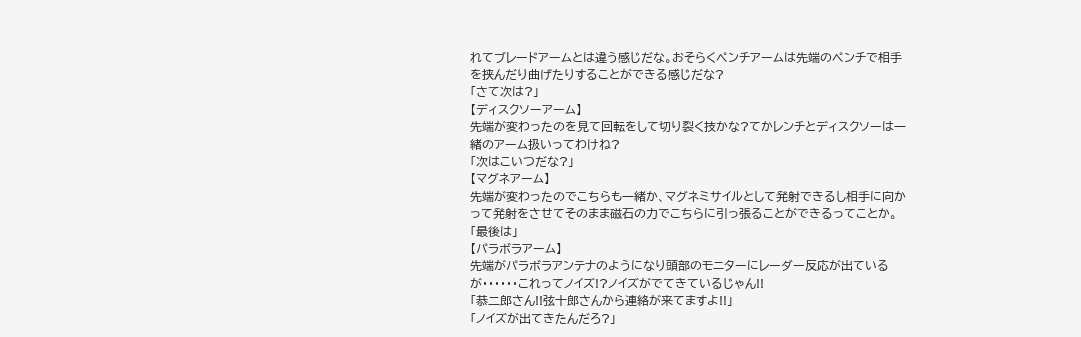れてブレードアームとは違う感じだな。おそらくペンチアームは先端のペンチで相手を挟んだり曲げたりすることができる感じだな?
「さて次は?」
【ディスクソーアーム】
先端が変わったのを見て回転をして切り裂く技かな?てかレンチとディスクソーは一緒のアーム扱いってわけね?
「次はこいつだな?」
【マグネアーム】
先端が変わったのでこちらも一緒か、マグネミサイルとして発射できるし相手に向かって発射をさせてそのまま磁石の力でこちらに引っ張ることができるってことか。
「最後は」
【パラボラアーム】
先端がパラボラアンテナのようになり頭部のモニターにレーダー反応が出ているが・・・・・・これってノイズ!?ノイズがでてきているじゃん!!
「恭二郎さん!!弦十郎さんから連絡が来てますよ!!」
「ノイズが出てきたんだろ?」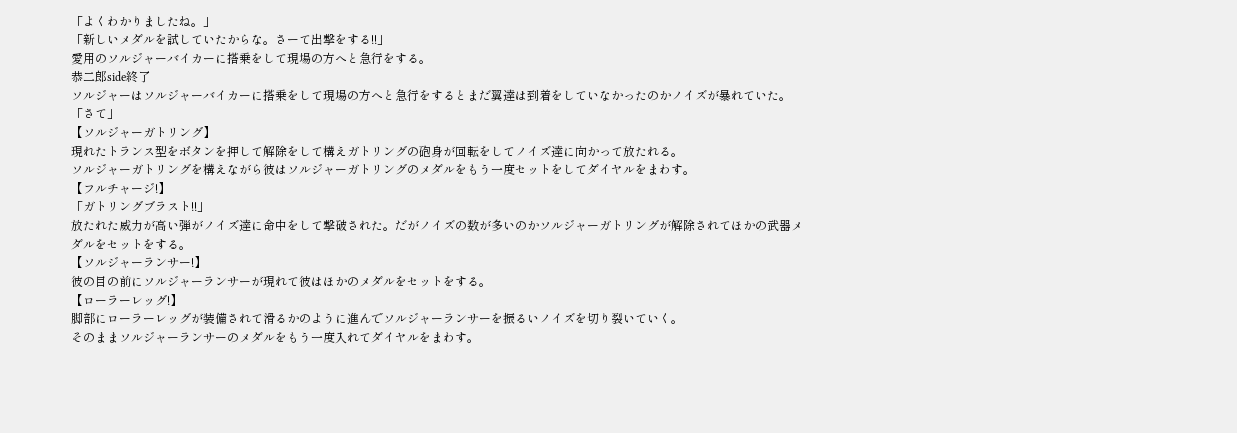「よくわかりましたね。」
「新しいメダルを試していたからな。さーて出撃をする!!」
愛用のソルジャーバイカーに搭乗をして現場の方へと急行をする。
恭二郎side終了
ソルジャーはソルジャーバイカーに搭乗をして現場の方へと急行をするとまだ翼達は到着をしていなかったのかノイズが暴れていた。
「さて」
【ソルジャーガトリング】
現れたトランス型をボタンを押して解除をして構えガトリングの砲身が回転をしてノイズ達に向かって放たれる。
ソルジャーガトリングを構えながら彼はソルジャーガトリングのメダルをもう一度セットをしてダイヤルをまわす。
【フルチャージ!】
「ガトリングブラスト!!」
放たれた威力が高い弾がノイズ達に命中をして撃破された。だがノイズの数が多いのかソルジャーガトリングが解除されてほかの武器メダルをセットをする。
【ソルジャーランサー!】
彼の目の前にソルジャーランサーが現れて彼はほかのメダルをセットをする。
【ローラーレッグ!】
脚部にローラーレッグが装備されて滑るかのように進んでソルジャーランサーを振るいノイズを切り裂いていく。
そのままソルジャーランサーのメダルをもう一度入れてダイヤルをまわす。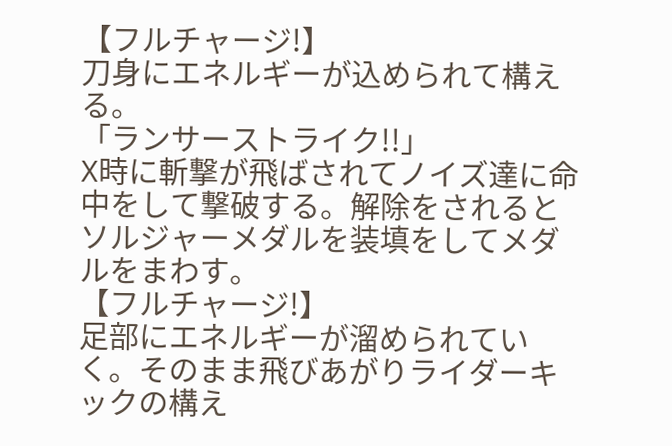【フルチャージ!】
刀身にエネルギーが込められて構える。
「ランサーストライク!!」
X時に斬撃が飛ばされてノイズ達に命中をして撃破する。解除をされるとソルジャーメダルを装填をしてメダルをまわす。
【フルチャージ!】
足部にエネルギーが溜められていく。そのまま飛びあがりライダーキックの構え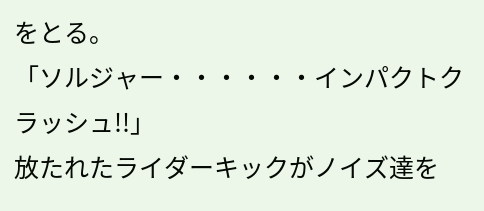をとる。
「ソルジャー・・・・・・インパクトクラッシュ!!」
放たれたライダーキックがノイズ達を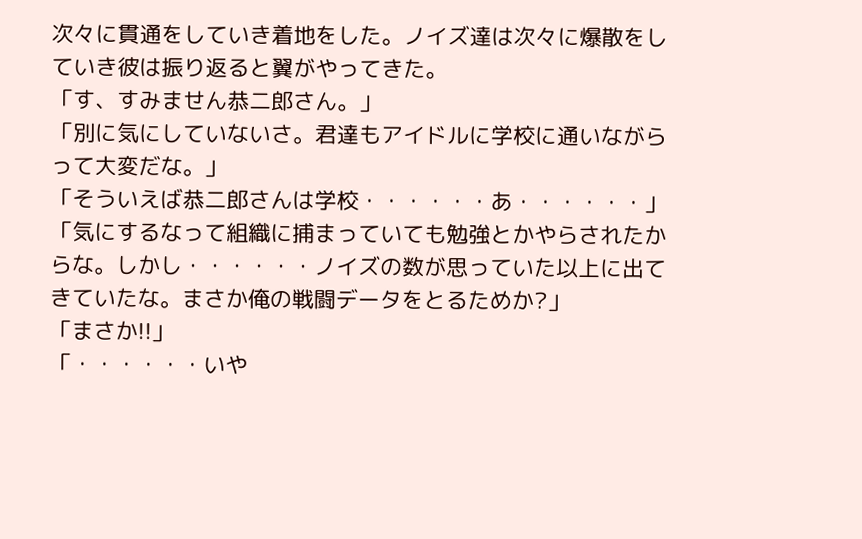次々に貫通をしていき着地をした。ノイズ達は次々に爆散をしていき彼は振り返ると翼がやってきた。
「す、すみません恭二郎さん。」
「別に気にしていないさ。君達もアイドルに学校に通いながらって大変だな。」
「そういえば恭二郎さんは学校・・・・・・あ・・・・・・」
「気にするなって組織に捕まっていても勉強とかやらされたからな。しかし・・・・・・ノイズの数が思っていた以上に出てきていたな。まさか俺の戦闘データをとるためか?」
「まさか!!」
「・・・・・・いや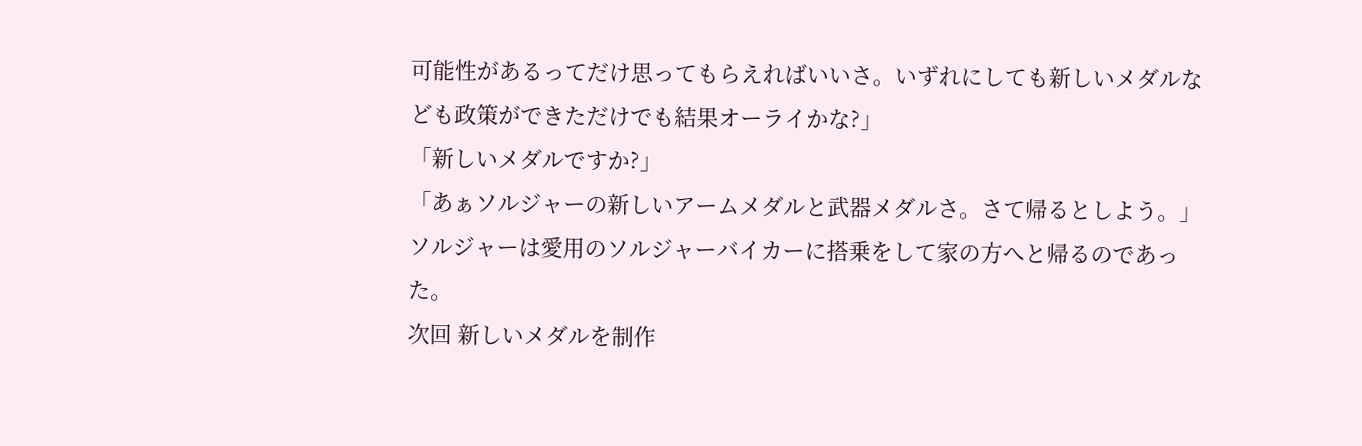可能性があるってだけ思ってもらえればいいさ。いずれにしても新しいメダルなども政策ができただけでも結果オーライかな?」
「新しいメダルですか?」
「あぁソルジャーの新しいアームメダルと武器メダルさ。さて帰るとしよう。」
ソルジャーは愛用のソルジャーバイカーに搭乗をして家の方へと帰るのであった。
次回 新しいメダルを制作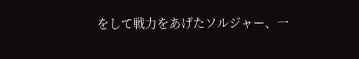をして戦力をあげたソルジャー、一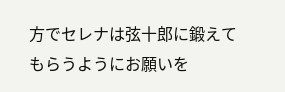方でセレナは弦十郎に鍛えてもらうようにお願いを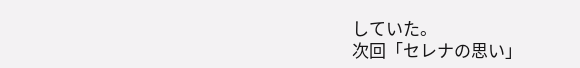していた。
次回「セレナの思い」